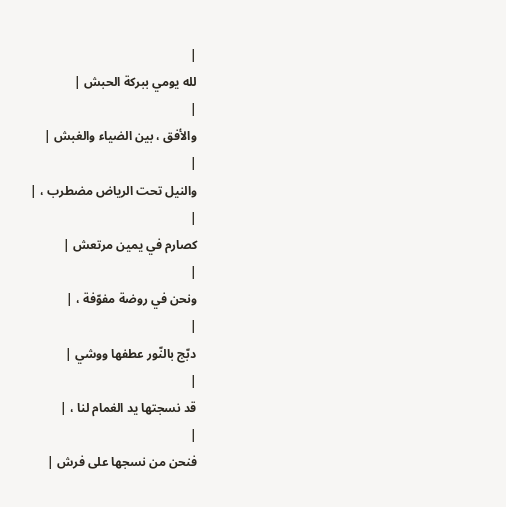|
لله يومي ببركة الحبش |
|
والأفق ، بين الضياء والغبش |
|
والنيل تحت الرياض مضطرب ، |
|
كصارم في يمين مرتعش |
|
ونحن في روضة مفوّفة ، |
|
دبّج بالنّور عطفها ووشي |
|
قد نسجتها يد الغمام لنا ، |
|
فنحن من نسجها على فرش |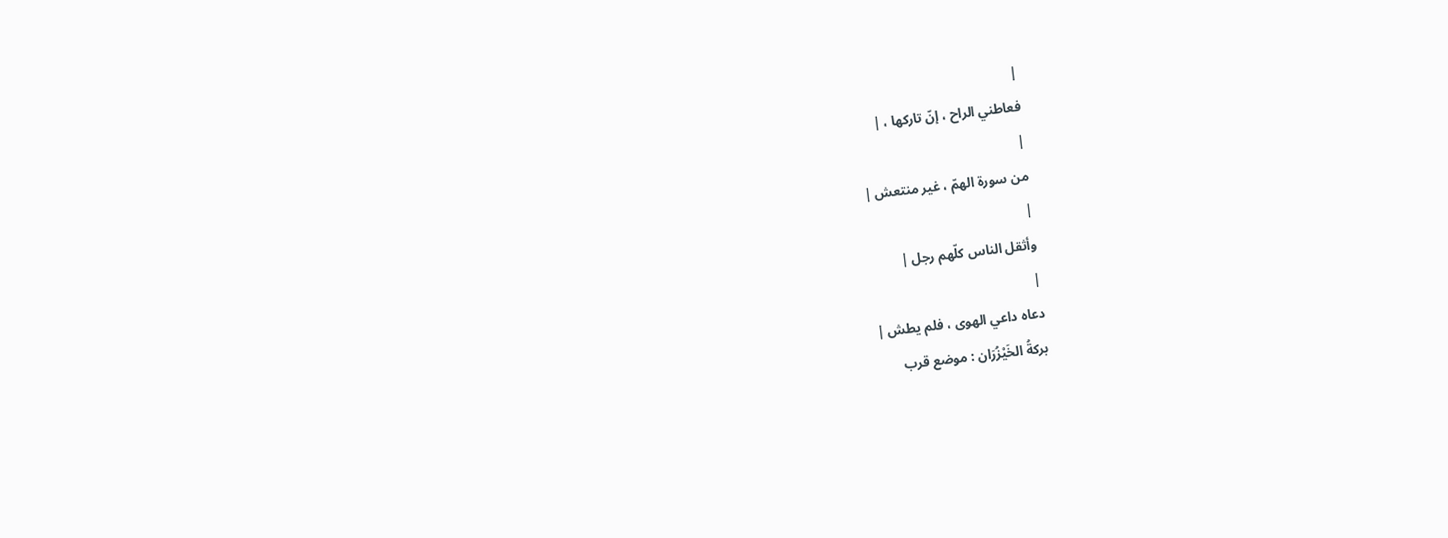|
فعاطني الراح ، إنّ تاركها ، |
|
من سورة الهمّ ، غير منتعش |
|
وأثقل الناس كلّهم رجل |
|
دعاه داعي الهوى ، فلم يطش |
بركةُ الخَيْزُرَان : موضع قرب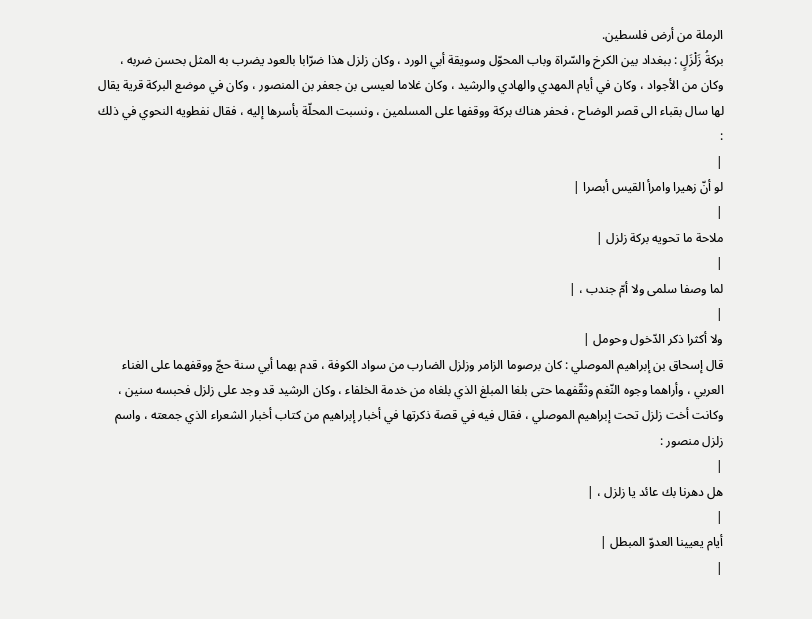الرملة من أرض فلسطين.
بركةُ زَلْزَلٍ : ببغداد بين الكرخ والسّراة وباب المحوّل وسويقة أبي الورد ، وكان زلزل هذا ضرّابا بالعود يضرب به المثل بحسن ضربه ، وكان من الأجواد ، وكان في أيام المهدي والهادي والرشيد ، وكان غلاما لعيسى بن جعفر بن المنصور ، وكان في موضع البركة قرية يقال لها سال بقباء الى قصر الوضاح ، فحفر هناك بركة ووقفها على المسلمين ، ونسبت المحلّة بأسرها إليه ، فقال نفطويه النحوي في ذلك :
|
لو أنّ زهيرا وامرأ القيس أبصرا |
|
ملاحة ما تحويه بركة زلزل |
|
لما وصفا سلمى ولا أمّ جندب ، |
|
ولا أكثرا ذكر الدّخول وحومل |
قال إسحاق بن إبراهيم الموصلي : كان برصوما الزامر وزلزل الضارب من سواد الكوفة ، قدم بهما أبي سنة حجّ ووقفهما على الغناء العربي ، وأراهما وجوه النّغم وثقّفهما حتى بلغا المبلغ الذي بلغاه من خدمة الخلفاء ، وكان الرشيد قد وجد على زلزل فحبسه سنين ، وكانت أخت زلزل تحت إبراهيم الموصلي ، فقال فيه في قصة ذكرتها في أخبار إبراهيم من كتاب أخبار الشعراء الذي جمعته ، واسم زلزل منصور :
|
هل دهرنا بك عائد يا زلزل ، |
|
أيام يعيينا العدوّ المبطل |
|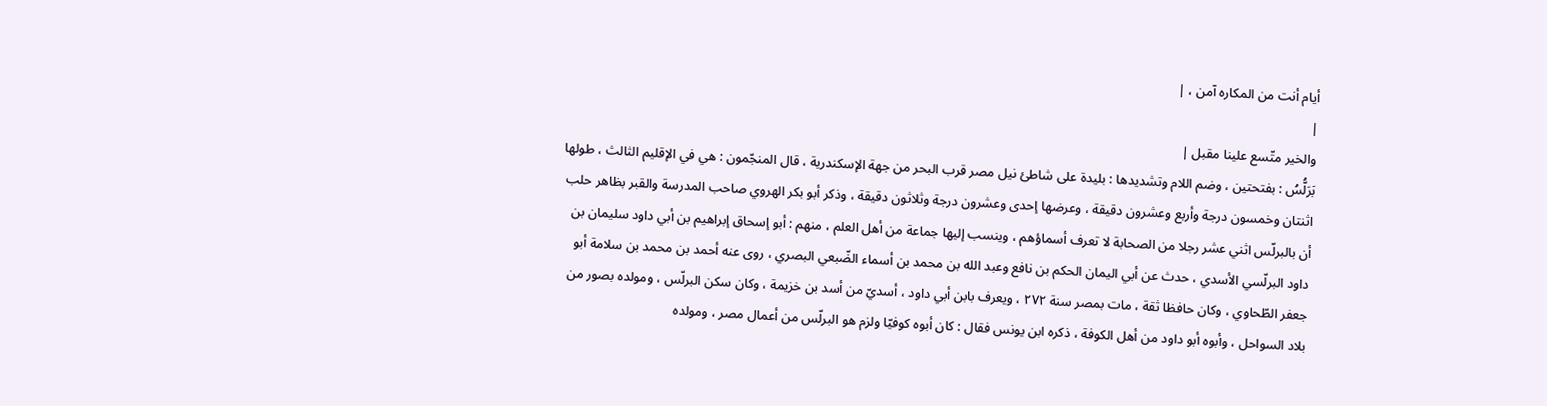أيام أنت من المكاره آمن ، |
|
والخير متّسع علينا مقبل |
بَرَلُّسُ : بفتحتين ، وضم اللام وتشديدها : بليدة على شاطئ نيل مصر قرب البحر من جهة الإسكندرية ، قال المنجّمون : هي في الإقليم الثالث ، طولها اثنتان وخمسون درجة وأربع وعشرون دقيقة ، وعرضها إحدى وعشرون درجة وثلاثون دقيقة ، وذكر أبو بكر الهروي صاحب المدرسة والقبر بظاهر حلب أن بالبرلّس اثني عشر رجلا من الصحابة لا تعرف أسماؤهم ، وينسب إليها جماعة من أهل العلم ، منهم : أبو إسحاق إبراهيم بن أبي داود سليمان بن داود البرلّسي الأسدي ، حدث عن أبي اليمان الحكم بن نافع وعبد الله بن محمد بن أسماء الضّبعي البصري ، روى عنه أحمد بن محمد بن سلامة أبو جعفر الطّحاوي ، وكان حافظا ثقة ، مات بمصر سنة ٢٧٢ ، ويعرف بابن أبي داود ، أسديّ من أسد بن خزيمة ، وكان سكن البرلّس ، ومولده بصور من بلاد السواحل ، وأبوه أبو داود من أهل الكوفة ، ذكره ابن يونس فقال : كان أبوه كوفيّا ولزم هو البرلّس من أعمال مصر ، ومولده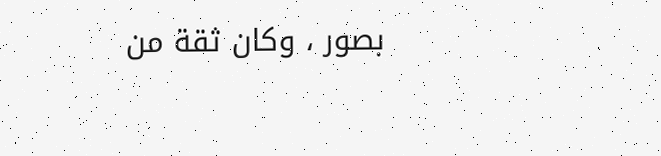بصور ، وكان ثقة من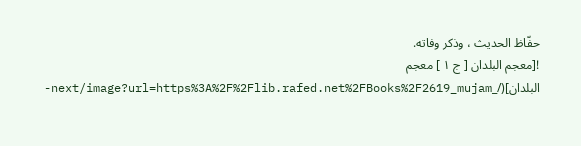حفّاظ الحديث ، وذكر وفاته.
![معجم البلدان [ ج ١ ] معجم البلدان](/_next/image?url=https%3A%2F%2Flib.rafed.net%2FBooks%2F2619_mujam-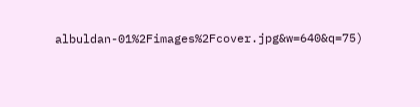albuldan-01%2Fimages%2Fcover.jpg&w=640&q=75)